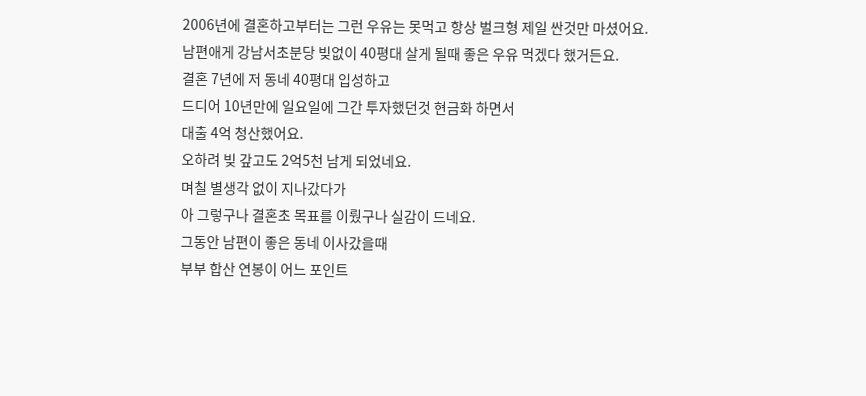2006년에 결혼하고부터는 그런 우유는 못먹고 항상 벌크형 제일 싼것만 마셨어요.
남편애게 강남서초분당 빚없이 40평대 살게 될때 좋은 우유 먹겠다 했거든요.
결혼 7년에 저 동네 40평대 입성하고
드디어 10년만에 일요일에 그간 투자했던것 현금화 하면서
대출 4억 청산했어요.
오하려 빚 갚고도 2억5천 남게 되었네요.
며칠 별생각 없이 지나갔다가
아 그렇구나 결혼초 목표를 이뤘구나 실감이 드네요.
그동안 남편이 좋은 동네 이사갔을때
부부 합산 연봉이 어느 포인트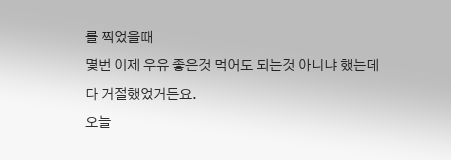를 찍었을때
몇번 이제 우유 좋은것 먹어도 되는것 아니냐 했는데
다 거절했었거든요.
오늘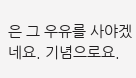은 그 우유를 사야겠네요. 기념으로요.